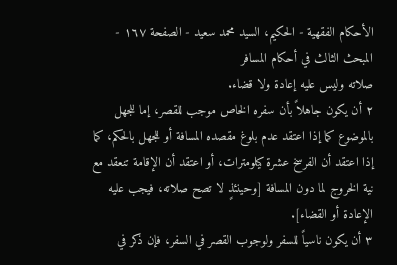الأحكام الفقهية - الحكيم، السيد محمد سعيد - الصفحة ١٦٧ - المبحث الثالث في أحكام المسافر
صلاته وليس عليه إعادة ولا قضاء.
٢ أن يكون جاهلاً بأن سفره الخاص موجب للقصر، إما للجهل بالموضوع كما إذا اعتقد عدم بلوغ مقصده المسافة أو للجهل بالحكم، كما إذا اعتقد أن الفرسخ عشرة كيلومترات، أو اعتقد أن الإقامة تنعقد مع نية الخروج لما دون المسافة [وحينئذٍ لا تصح صلاته، فيجب عليه الإعادة أو القضاء].
٣ أن يكون ناسياً للسفر ولوجوب القصر في السفر، فإن ذكر في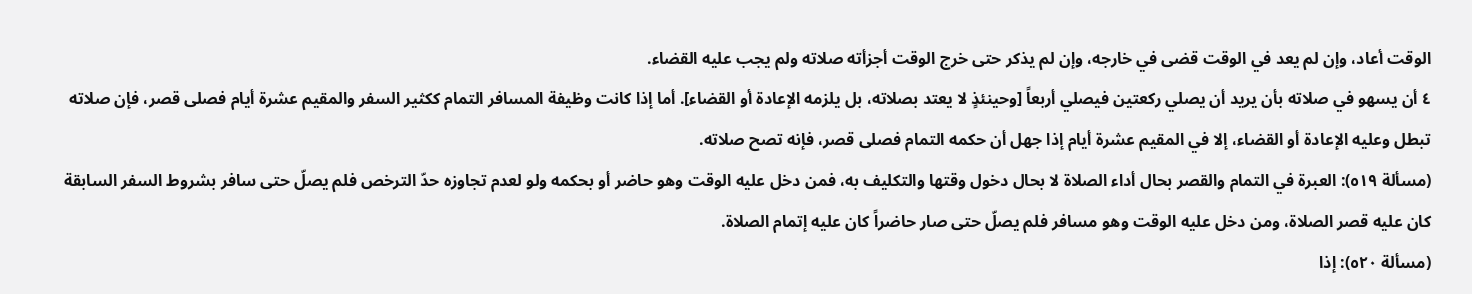الوقت أعاد، وإن لم يعد في الوقت قضى في خارجه، وإن لم يذكر حتى خرج الوقت أجزأته صلاته ولم يجب عليه القضاء.
٤ أن يسهو في صلاته بأن يريد أن يصلي ركعتين فيصلي أربعاً [وحينئذٍ لا يعتد بصلاته، بل يلزمه الإعادة أو القضاء]. أما إذا كانت وظيفة المسافر التمام ككثير السفر والمقيم عشرة أيام فصلى قصر، فإن صلاته تبطل وعليه الإعادة أو القضاء، إلا في المقيم عشرة أيام إذا جهل أن حكمه التمام فصلى قصر، فإنه تصح صلاته.
(مسألة ٥١٩): العبرة في التمام والقصر بحال أداء الصلاة لا بحال دخول وقتها والتكليف به، فمن دخل عليه الوقت وهو حاضر أو بحكمه ولو لعدم تجاوزه حدّ الترخص فلم يصلّ حتى سافر بشروط السفر السابقة كان عليه قصر الصلاة، ومن دخل عليه الوقت وهو مسافر فلم يصلّ حتى صار حاضراً كان عليه إتمام الصلاة.
(مسألة ٥٢٠): إذا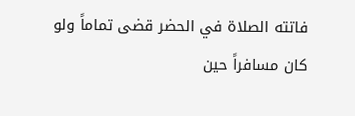فاتته الصلاة في الحضر قضى تماماً ولو كان مسافراً حين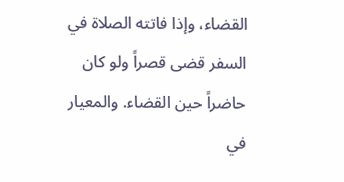القضاء، وإذا فاتته الصلاة في السفر قضى قصراً ولو كان حاضراً حين القضاء. والمعيار في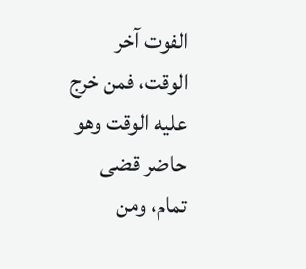الفوت آخر الوقت، فمن خرج عليه الوقت وهو حاضر قضى تمام، ومن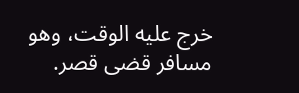خرج عليه الوقت، وهو مسافر قضى قصر.